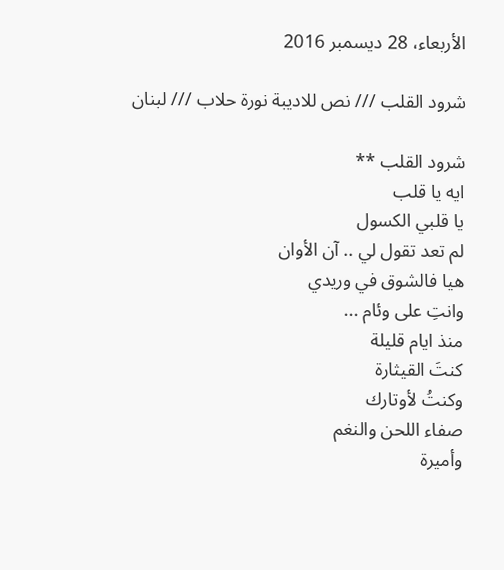الأربعاء، 28 ديسمبر 2016

شرود القلب /// نص للاديبة نورة حلاب /// لبنان

شرود القلب **
ايه يا قلب
يا قلبي الكسول
لم تعد تقول لي .. آن الأوان
هيا فالشوق في وريدي
وانتِ على وئام ...
منذ ايام قليلة
كنتَ القيثارة
وكنتُ لأوتارك
صفاء اللحن والنغم
وأميرة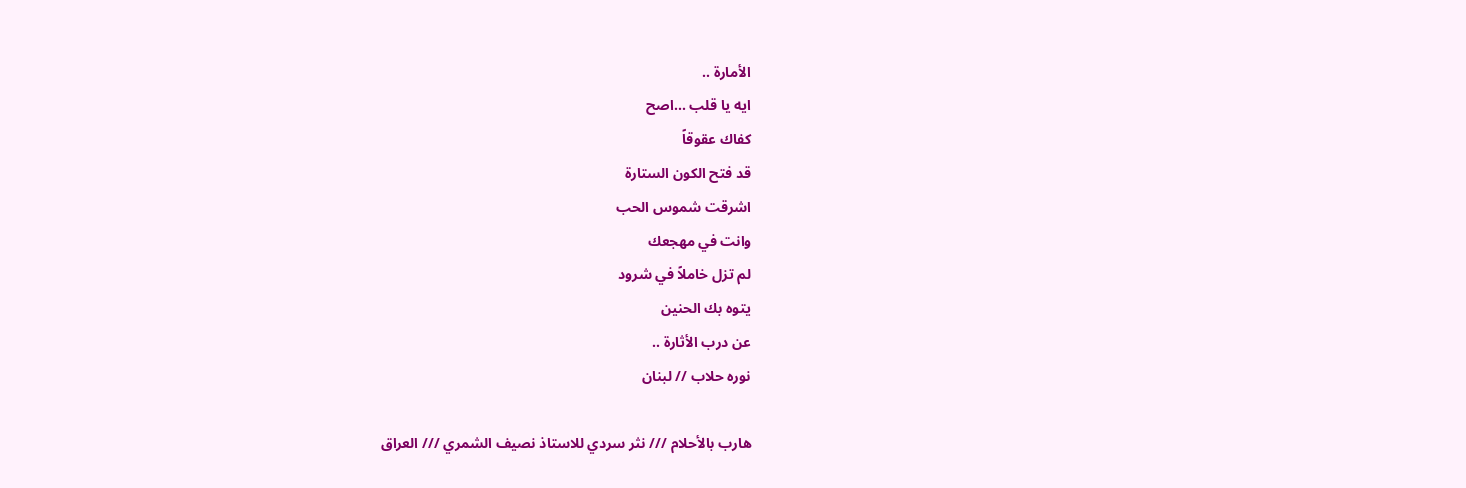الأمارة ..
ايه يا قلب ...اصح
كفاك عقوقاً
قد فتح الكون الستارة
اشرقت شموس الحب
وانت في مهجعك
لم تزل خاملاً في شرود
يتوه بك الحنين
عن درب الأثارة ..
نوره حلاب // لبنان

هارب بالأحلام /// نثر سردي للاستاذ نصيف الشمري /// العراق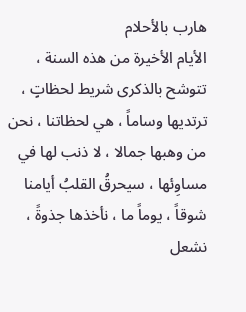هارب بالأحلام
الأيام الأخيرة من هذه السنة ، تتوشح بالذكرى شريط لحظاتٍ ، ترتديها وساماً ، هي لحظاتنا ، نحن من وهبها جمالا ، لا ذنب لها في مساوِئها ، سيحرقُ القلبُ أيامنا شوقاً ، يوماً ما ، نأخذها جذوةً ، نشعل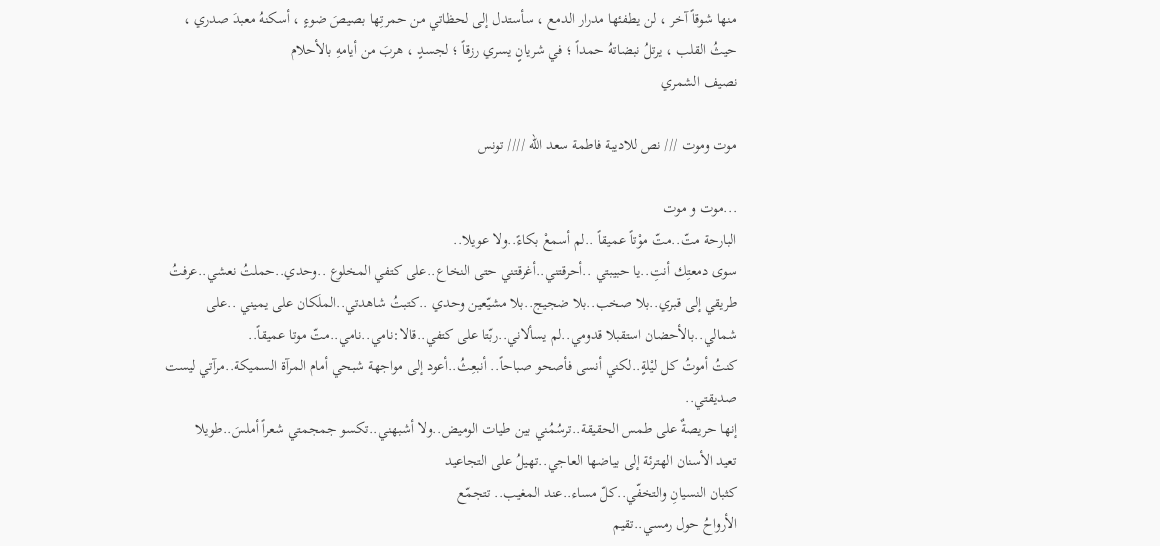منها شوقاً آخر ، لن يطفئها مدرار الدمع ، سأستدل إلى لحظاتي من حمرتِها بصيصَ ضوءٍ ، أسكنهُ معبدَ صدري ، حيثُ القلب ، يرتلُ نبضاتهُ حمداً ؛ في شريانٍ يسري رزقاً ؛ لجسدٍ ، هربَ من أيامهِ بالأحلام
نصيف الشمري

موت وموت /// نص للاديبة فاطمة سعد الله //// تونس

...موت و موت
البارحة متّ..متّ موْتاً عميقاً ..لم أسمعْ بكاءً..ولا عويلا..
سوى دمعتِك أنتِ..يا حبيبتي ..أحرقتني..أغرقتني حتى النخاع..على كتفي المخلوع ..وحدي..حملتُ نعشي..عرفتُ طريقي إلى قبري..بلا صخب..بلا ضجيج..بلا مشيّعين وحدي ..كتبتُ شاهدتي..الملَكان على يميني ..على شمالي..بالأحضان استقبلا قدومي..لم يسألاني..ربّتا على كتفي..قالا:نامي..نامي..متّ موتا عميقاً..
كنتُ أموتُ كل ليْلةٍ..لكني أنسى فأصحو صباحاً.. أنبعِثُ..أعود إلى مواجهة شبحي أمام المرآة السميكة..مرآتي ليست صديقتي..
إنها حريصةٌ على طمس الحقيقة..ترسُمُني بين طيات الوميض..ولا أشبهني..تكسو جمجمتي شعراً أملسَ..طويلا
تعيد الأسنان الهترئة إلى بياضها العاجي..تهيلُ على التجاعيد
كثبان النسيانِ والتخفّي..كلّ مساء..عند المغيب.. تتجمّع
الأرواحُ حول رمسي..تقيم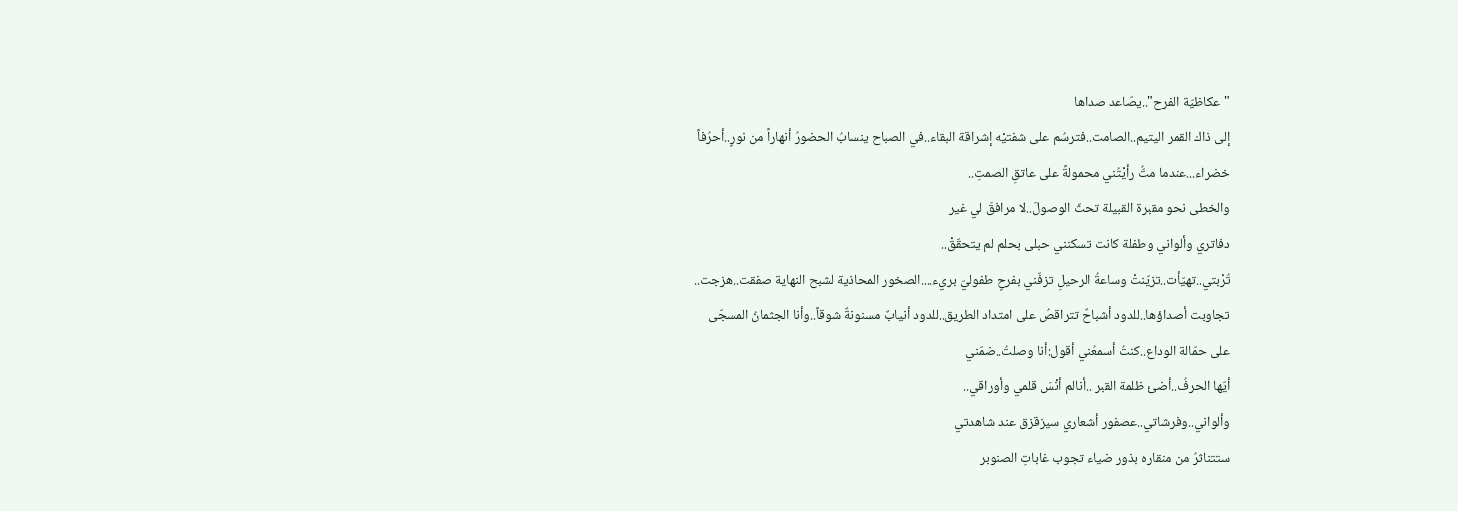"عكاظيّة الفرح"..يصّاعد صداها
إلى ذاك القمر اليتيم..الصامت..فترسُم على شفتيْه إشراقة البقاء..في الصباح ينسابُ الحضورُ أنهاراً من نورٍ..أحرُفاً
خضراء...عندما متُّ رأيْتُني محمولةً على عاتقِ الصمتِ..
والخطى نحو مقبرة القبيلة تحثّ الوصولَ..لا مرافقَ لي غير
دفاتري وألواني وطفلة كانت تسكنني حبلى بحلم لم يتحقّقْ..
تُرْبتي..تهيّأت..تزيّنتْ وساعةُ الرحيلِ تزفّني بفرحٍ طفوليّ بريء....الصخور المحاذية لشبح النهاية صفقت..هزجت..
تجاوبت أصداؤها..للدود أشباحٌ تتراقصُ على امتداد الطريق..للدود أنيابٌ مسنونةٌ شوقاً..وأنا الجثمانُ المسجّى
على حمّالة الوداع..كنتُ أسمعُني أقول:أنا وصلتُ..ضمّني
أيّها الحرفُ..أضئ ظلمة القبر ..أنالم أنْسَ قلمي وأوراقي..
وألواني..وفرشاتي..عصفور أشعاري سيزقزق عند شاهدتي
ستتناثرُ من منقاره بذور ضياء تجوب غاباتِ الصنوبر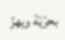بحرّيّة ويهزّ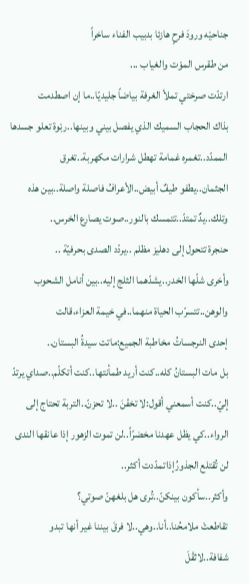جناحيْه ورودَ فرحٍ هازئا بدبيب الفناء ساخراً
من طقرس الموْت والغياب ...
ارتدّت صرختي تملأ الغرفة بياضاً جليديّا..ما إن اصطدمت
بذاك الحجاب السميك الذي يفصل بيني وبينها..ربْوة تعلو جسدها الممدّد..تغمره غمامة تهطل شرارات مكهربة..تغرق
الجثمان..يطفو طيفٌ أبيض..الأعرافُ فاصلة واصلة..بين هذه وتلك..يدٌ تمتدّ..تتمسك بالنور..صوت يصارع الخرس..
حنجرة تتحول إلى دهليز مظلم ..يردّد الصدى بحرفيّة ..
وأخرى شلّها الخدر..يشدّهما الثلج إليه..بين أنامل الشحوب
والوهن..تتسرّب الحياة منهما..في خيمة العزاء،قالت
إحدى النرجساتُ مخاطبة الجميع:ماتت سيدةُ البستان..
بل مات البستانُ كله..كنت أريد طمأنتها..كنت أتكلّم..صداي يرتدّ إليّ..كنت أسمعني أقول:لا تخفْنَ ..لا تحزنّ..التربة تحتاج إلى الرواء..كي يظل عهدنا مخضرّاً..لن تموت الزهور إذا عانقها الندى لن تُقتلع الجذورُإذاتمدّدت أكثر..
وأكثر..سأكون بينكنّ..تُرى هل بلغهنّ صوتي؟
تقاطعتْ ملامحُنا..أنا..وهي..لا فرقَ بيننا غير أنها تبدو شفافة..لاثقْلَ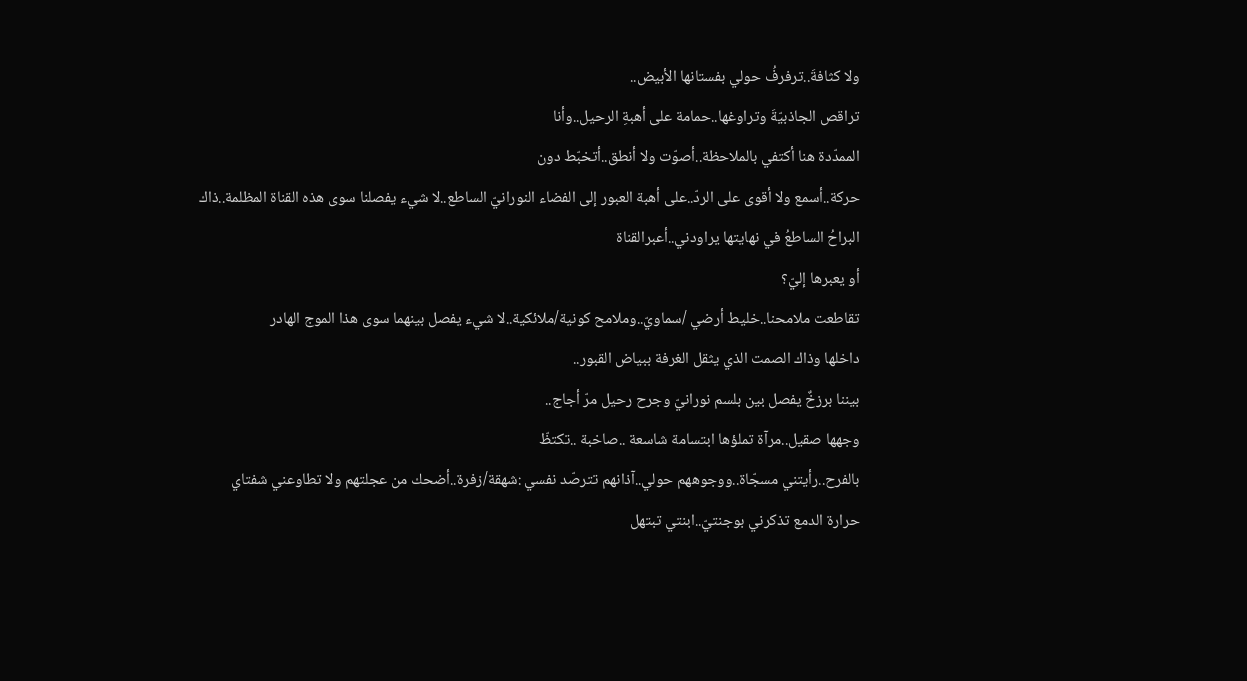ولا كثافةَ..ترفرفُ حولي بفستانها الأبيض..
تراقص الجاذبيّةَ وتراوغها..حمامة على أهبةِ الرحيل..وأنا
الممدّدة هنا أكتفي بالملاحظة..أصوّت ولا أنطق..أتخبّط دون
حركة..أسمع ولا أقوى على الردّ..على أهبة العبور إلى الفضاء النورانيّ الساطع..لا شيء يفصلنا سوى هذه القناة المظلمة..ذاك البراحُ الساطعُ في نهايتها يراودني..أعبرالقناة
أو يعبرها إليّ؟
تقاطعت ملامحنا..خليط أرضي /سماويّ..وملامح كونية/ملائكية..لا شيء يفصل بينهما سوى هذا الموج الهادر
داخلها وذاك الصمت الذي يثقل الغرفة ببياض القبور..
بيننا برزخٌ يفصل بين بلسم نورانيّ وجرح رحيل مرّ أجاج..
وجهها صقيل..مرآة تملؤها ابتسامة شاسعة ..صاخبة ..تكتظّ
بالفرح..رأيتني مسجّاة..ووجوههم حولي..آذانهم تترصّد نفسي :شهقة/زفرة..أضحك من عجلتهم ولا تطاوعني شفتاي
حرارة الدمع تذكرني بوجنتيّ..ابنتي تبتهل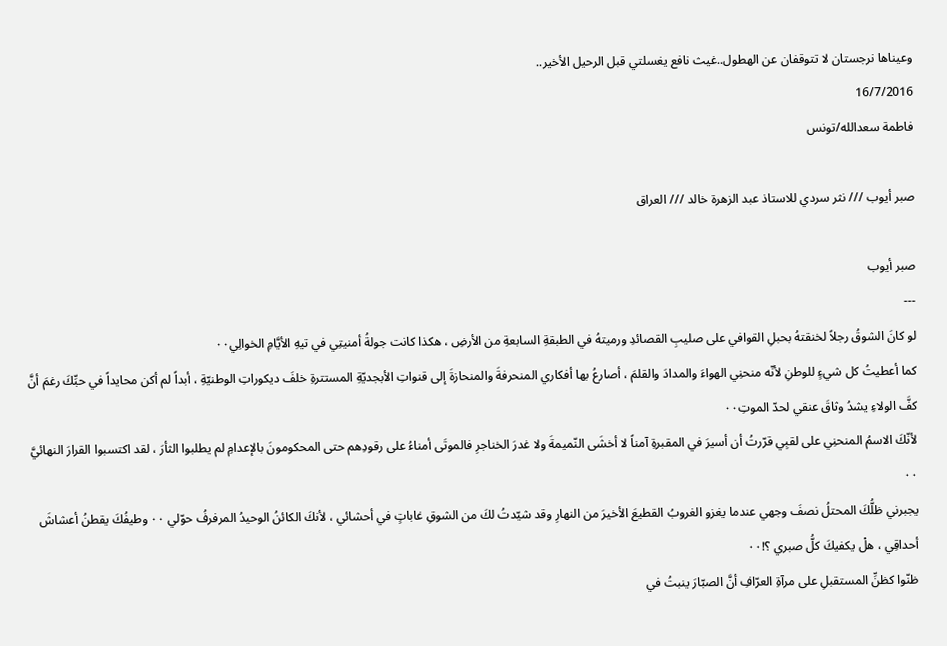وعيناها نرجستان لا تتوقفان عن الهطول..غيث نافع يغسلتي قبل الرحيل الأخير..
16/7/2016
فاطمة سعدالله/تونس

صبر أيوب /// نثر سردي للاستاذ عبد الزهرة خالد /// العراق

صبر أيوب
---
لو كانَ الشوقُ رجلاً لخنقتهُ بحبلِ القوافي على صليبِ القصائدِ ورميتهُ في الطبقةِ السابعةِ من الأرضِ ، هكذا كانت جولةُ أمنيتِي في تيهِ الأيَّامِ الخوالِي٠٠
كما أعطيتُ كل شيءٍ للوطنِ لأنّه منحنِي الهواءَ والمدادَ والقلمَ ، أصارعُ بها أفكاري المنحرفةَ والمنحازةَ إلى قنواتِ الأبجديّةِ المستترةِ خلفَ ديكوراتِ الوطنيّةِ ، أبداً لم أكن محايداً في حبِّكَ رغمَ أنَّ كفَّ الولاءِ يشدُ وثاقَ عنقي لحدّ الموتِ٠٠
لأنّكَ الاسمُ المنحنِي على لقبِي قرّرتُ أن أسيرَ في المقبرةِ آمناً لا أخشَى النّميمةَ ولا غدرَ الخناجرِ فالموتَى أمناءُ على رقودِهم حتى المحكومونَ بالإعدامِ لم يطلبوا الثأرَ ، لقد اكتسبوا القرارَ النهائيَّ ٠٠
يجبرني ظلُّكَ المحتلُ نصفَ وجهي عندما يغزو الغروبُ القطيعَ الأخيرَ من النهارِ وقد شيّدتُ لكَ من الشوقِ غاباتٍ في أحشائي ، لأنكَ الكائنُ الوحيدُ المرفرفُ حوّلي ٠٠ وطيفُكَ يقطنُ أعشاشَ أحداقِي ، هلْ يكفيكَ كلُّ صبري ؟!٠٠
ظنّوا كظنِّ المستقبلِ على مرآةِ العرّافِ أنَّ الصبّارَ ينبتُ في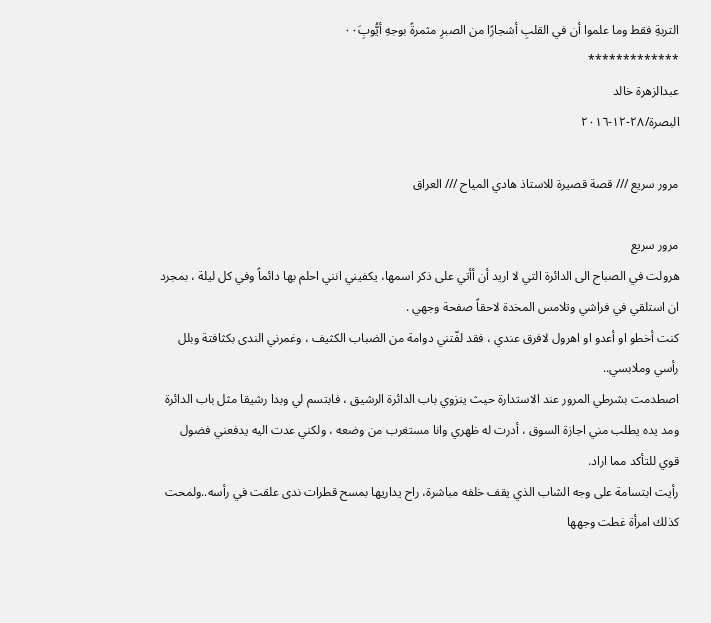التربةِ فقط وما علموا أن في القلبِ أشجارًا من الصبرِ مثمرةً بوجهِ أيُّوبِ٠٠َ
*************
عبدالزهرة خالد
البصرة/٢٨-١٢-٢٠١٦

مرور سريع /// قصة قصيرة للاستاذ هادي المياح /// العراق

مرور سريع
هرولت في الصباح الى الدائرة التي لا اريد أن أأتي على ذكر اسمها، يكفيني انني احلم بها دائماً وفي كل ليلة ، بمجرد ان استلقي في فراشي وتلامس المخدة لاحقاً صفحة وجهي .
كنت أخطو او أعدو او اهرول لافرق عندي ، فقد لفّتني دوامة من الضباب الكثيف ، وغمرني الندى بكثافتة وبلل رأسي وملابسي..
اصطدمت بشرطي المرور عند الاستدارة حيث ينزوي باب الدائرة الرشيق ، فابتسم لي وبدا رشيقا مثل باب الدائرة ومد يده يطلب مني اجازة السوق ، أدرت له ظهري وانا مستغرب من وضعه ، ولكني عدت اليه يدفعني فضول قوي للتأكد مما اراد.
رأيت ابتسامة على وجه الشاب الذي يقف خلفه مباشرة، راح يداريها بمسح قطرات ندى علقت في رأسه..ولمحت كذلك امرأة غطت وجهها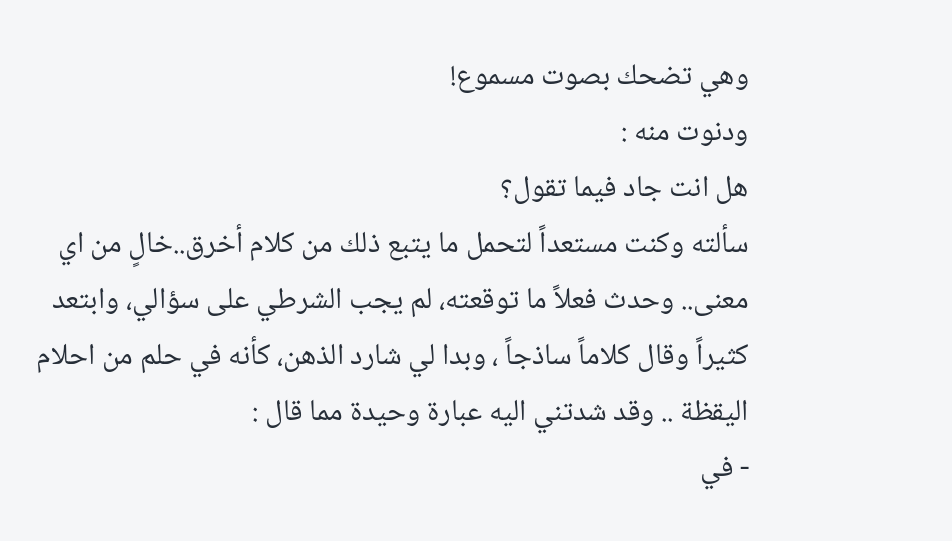وهي تضحك بصوت مسموع!
ودنوت منه :
هل انت جاد فيما تقول؟
سألته وكنت مستعداً لتحمل ما يتبع ذلك من كلام أخرق..خالٍ من اي معنى.. وحدث فعلاً ما توقعته، لم يجب الشرطي على سؤالي، وابتعد كثيراً وقال كلاماً ساذجاً ، وبدا لي شارد الذهن، كأنه في حلم من احلام اليقظة .. وقد شدتني اليه عبارة وحيدة مما قال :
- في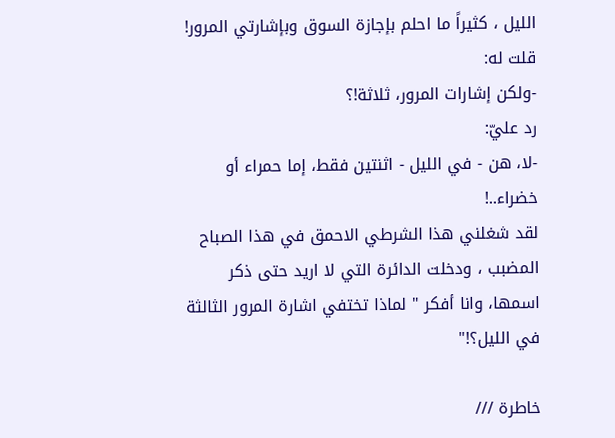الليل ، كثيراً ما احلم بإجازة السوق وبإشارتي المرور!
قلت له:
-ولكن إشارات المرور، ثلاثة!؟
رد عليّ:
-لا، هن - في الليل - اثنتين فقط، إما حمراء أو خضراء..!
لقد شغلني هذا الشرطي الاحمق في هذا الصباح المضبب ، ودخلت الدائرة التي لا اريد حتى ذكر اسمها، وانا أفكر " لماذا تختفي اشارة المرور الثالثة في الليل؟!"

خاطرة ///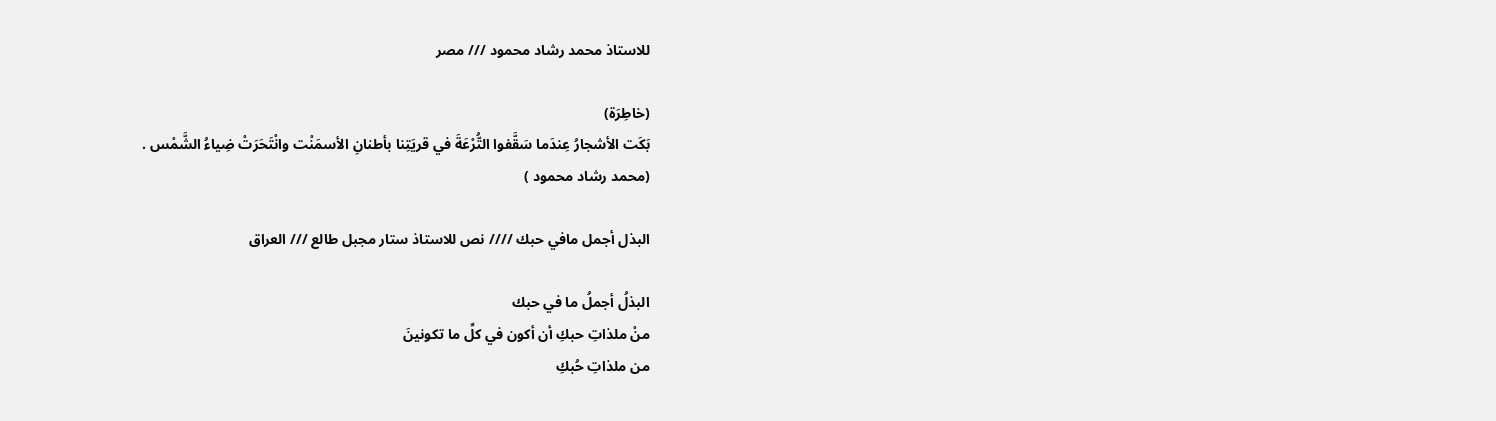للاستاذ محمد رشاد محمود /// مصر

(خاطِرَة)
بَكَت الأشجارُ عِندَما سَقَّفوا التُّرْعَةَ في قريَتِنا بأطنانِ الأسمَنْت وانْتَحَرَتْ ضِياءُ الشَّمْس .
(محمد رشاد محمود )

البذل أجمل مافي حبك //// نص للاستاذ ستار مجبل طالع /// العراق

البذلُ أجملُ ما في حبك
منْ ملذاتِ حبكِ أن أكون في كلِّ ما تكونينَ
من ملذاتِ حُبكِ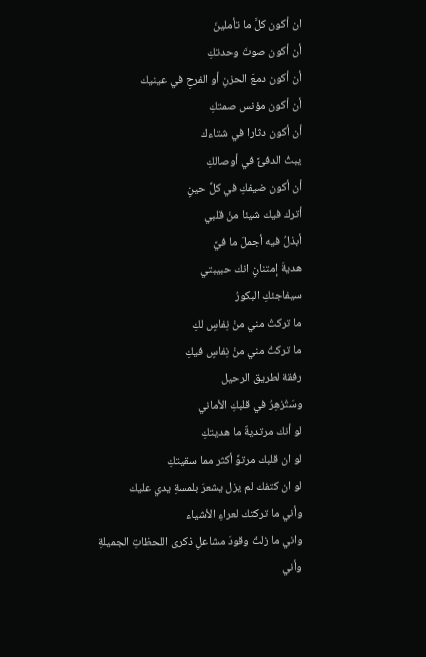ان أكون كلَّ ما تأملينَ
أن أكون صوتَ وحدتكِ
أن أكون دمعَ الحزنِ أو الفرحِ في عينيك
أن أكون مؤنس صمتكِ
أن أكون دثارا في شتاءك
يبثُ الدفئَّ في أوصالكِ
أن أكون ضيفكِ في كلِّ حينٍ
أترك فيك شيئا منْ قلبي
أبذلُ فيه أجملَ ما فيَّ
هديةَ إمتنانٍ انك حبيبتي
سيفاجئكِ البكورُ
ما تركتُ مني منْ نِفاسٍ لكِ
ما تركتُ مني منْ نِفاسٍ فيكِ
رفقة لطريق الرحيل
وسَتُزهِرُ في قلبكِ الأماني
لو أنك مرتديةٌ ما هديتكِ
لو ان قلبك مرتوِّ أكثر مما سقيتكِ
لو ان كتفك لم يزل يشعرَ بلمسةِ يدي عليك
وأني ما تركتك لعراءِ الأشياء
واني ما زلتُ وقودَ مشاعلِ ذكرى اللحظاتِ الجميلةِ
وأني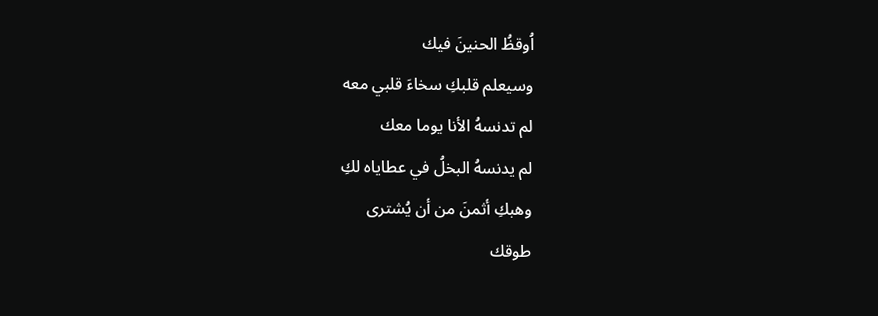اُوقظُ الحنينَ فيك
وسيعلم قلبكِ سخاءَ قلبي معه
لم تدنسهُ الأنا يوما معك
لم يدنسهُ البخلُ في عطاياه لكِ
وهبكِ أثمنَ من أن يُشترى
طوقك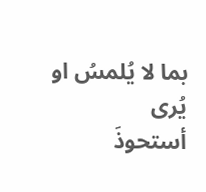بما لا يُلمسُ او يُرى
أستحوذَ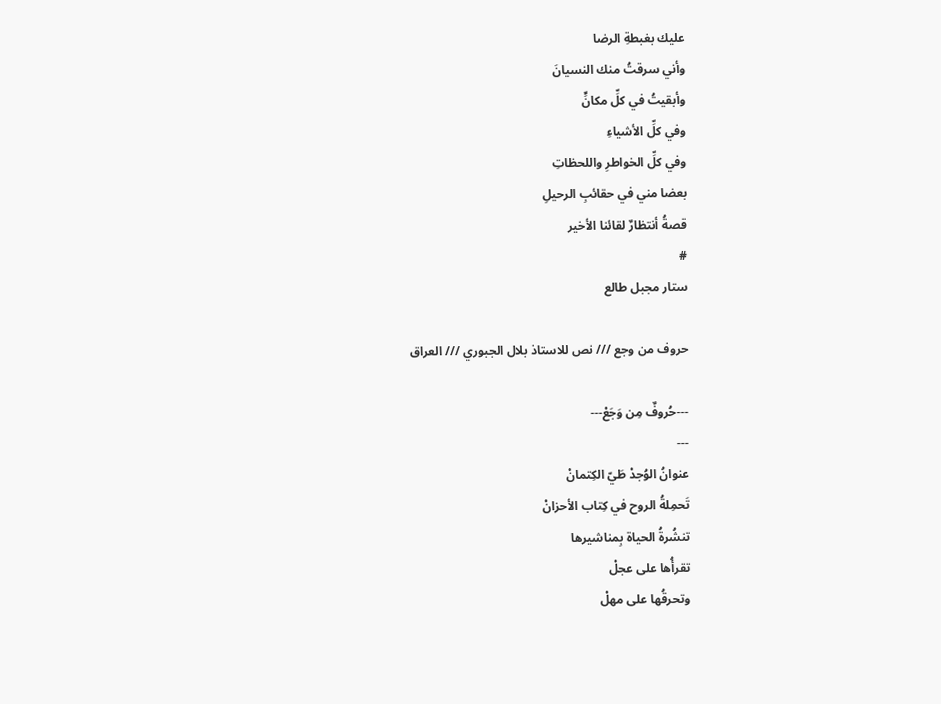عليك بغبطةِ الرضا
وأني سرقتُ منك النسيانَ
وأبقيتُ في كلِّ مكانٍّ
وفي كلِّ الأشياءِ
وفي كلِّ الخواطرِ واللحظاتِ
بعضا مني في حقائبِ الرحيلِ
قصةُ أنتظارٌ لقائنا الأخير
#
ستار مجبل طالع

حروف من وجع /// نص للاستاذ بلال الجبوري /// العراق

---حُروفٌ مِن وَجَعْ---
---
عنوانُ الوُجدْ طَيّ الكِتمانْ
تَحمِلةُ الروح في كِتاب الأحزانْ
تنشُرةُ الحياة بِمناشيرها
تقرأُها على عجلْ
وتحرقُها على مهلْ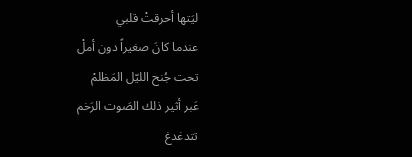ليَتها أحرقتْ قلبي
عندما كانَ صغيراً دون أملْ
تحت جُنح الليّل المَظلمْ
عَبر أثير ذلك الصَوت الرَخم
تتدغدغ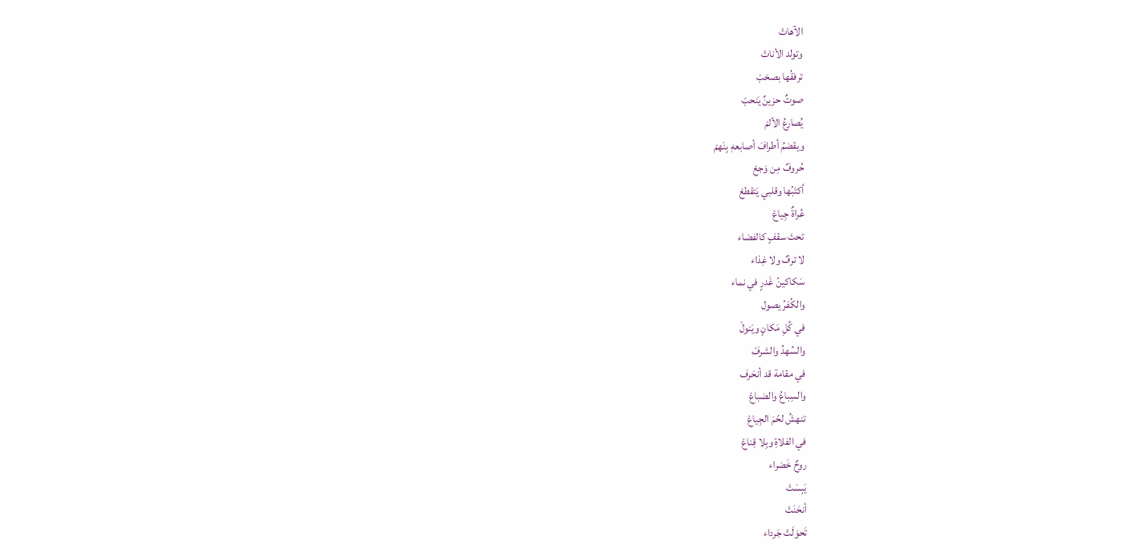الآهاتْ
وتولد الأناتْ
ترفقُها بصخبْ
صوتٌ حزينٌ يَنحبْ
يُصارعُ الألمْ
ويقضمُ أطرافَ أصابعهِ بِنَهمْ
حُروفٌ مِن وَجعْ
أكتَبُها وقلبي يَتقطعْ
عُراةٌ جِياعْ
تحتَ سقفٍ كالفضاء
لا ترفٌ ولا غِذاء
سَكاكينُ غَدرٍ في نماء
والكُفرُ يصول
في كُلِ مَكانٍ ويَنولْ
والسُهدُ والشرفْ
في مقامة قد أنحَرف
والسِباعُ والضباعْ
تنهشُ لحّمَ الجِياعْ
في الفلاةِ وبِلا قِناعْ
روحٌ خَضراء
يَبِسَتْ
أنحَنَتْ
تَحوَلَتْ جَرداء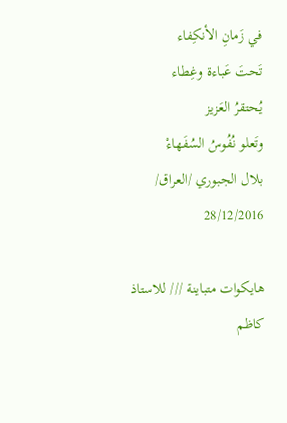في زَمانِ الأنكِفاء
تَحتَ عَباءة وغِطاء
يُحتقرُ العَزيز
وتَعلو نُفُوسُ السُفَهاءْ
بلال الجبوري /العراق/ 28/12/2016

هايكوات متباينة /// للاستاذ كاظم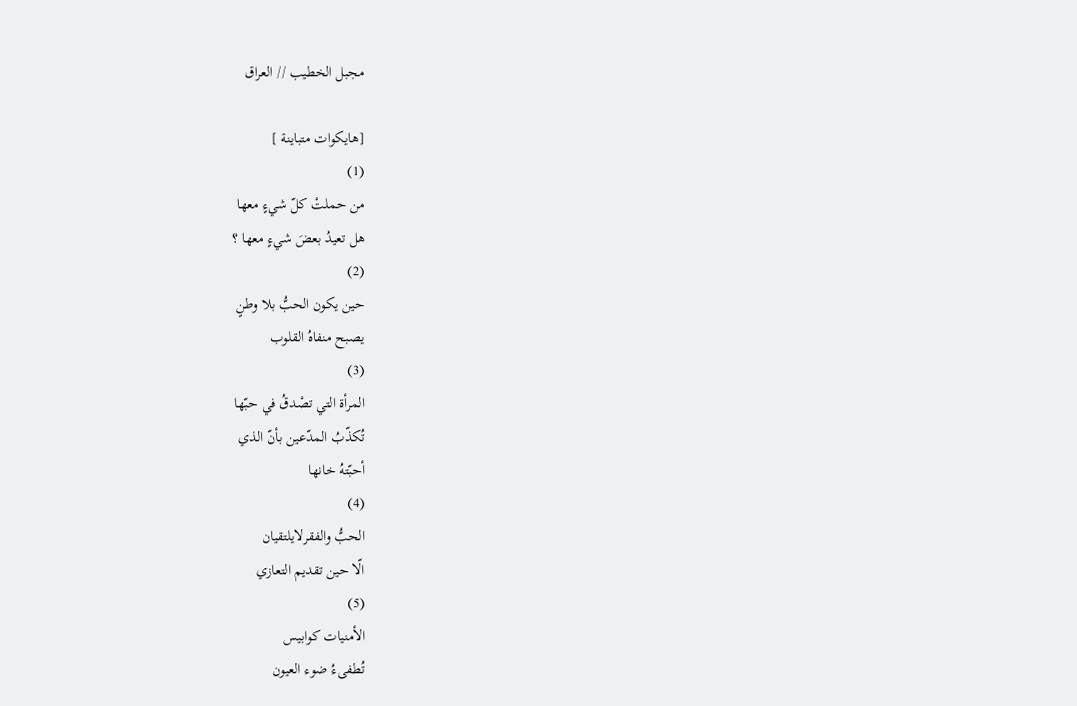مجبل الخطيب // العراق

[هايكوات متباينة ]
(1)
من حملتْ كلّ شيءٍ معها
هل تعيدُ بعضَ شيءٍ معها ؟
(2)
حين يكون الحبُّ بلا وطنٍ
يصبح منفاهُ القلوب
(3)
المرأة التي تصْدقُ في حبّها
تُكذّبُ المدّعين بأنّ الذي
أحبّتهُ خانها
(4)
الحبُّ والفقرلايلتقيان
الّا حين تقديم التعازي
(5)
الأمنيات كوابيس
تُطفىءُ ضوء العيون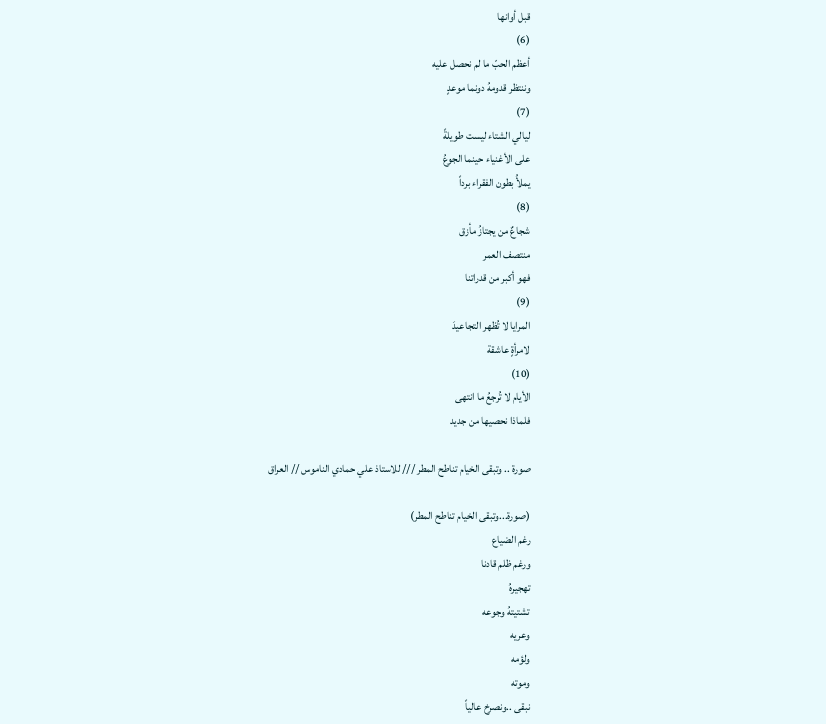قبل أوانها
(6)
أعظم الحبّ ما لم نحصل عليه
وننتظر قدومهُ دونما موعدٍ
(7)
ليالي الشتاء ليست طويلةً
على الأغنياء حينما الجوعُ
يملأُ بطون الفقراء برداً
(8)
شجاعٌ من يجتازُ مأزق
منتصف العمر
فهو أكبر من قدراتنا
(9)
المرايا لا تُظهر التجاعيدَ
لامرأةٍ عاشقة
(10)
الأيام لا تُرجعُ ما انتهى
فلماذا نحصيها من جديد

صورة .. وتبقى الخيام تناطح المطر /// للاستاذ علي حمادي الناموس // العراق

(صورة...وتبقى الخيام تناطح المطر)
رغم الضياع
ورغم ظلم قادنا
تهجيرهُ
تشتيتهُ وجوعه
وعريه
ولؤمه
وموته
نبقى ..ونصرخ عالياً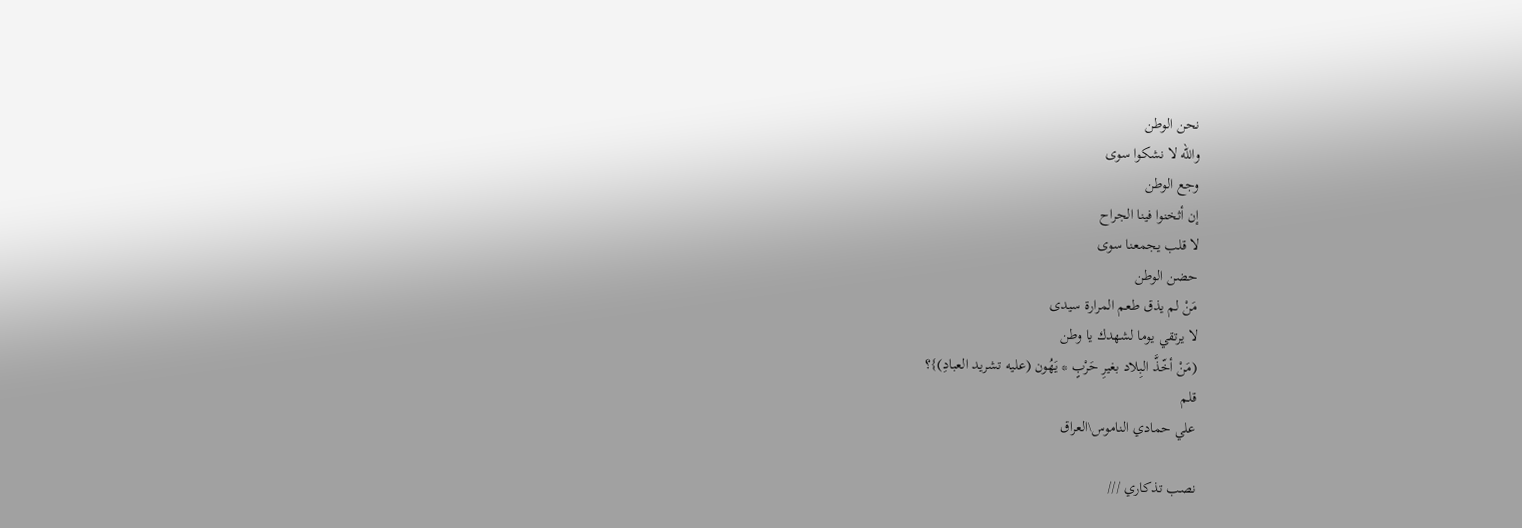نحن الوطن
والله لا نشكوا سوى
وجع الوطن
إن أثخنوا فينا الجراح
لا قلب يجمعنا سوى
حضن الوطن
مَنْ لم يذق طعم المرارة سيدى
لا يرتقي يوما لشهدك يا وطن
(مَنْ أخّذَّ البِلاد بغيرِ حَرْبٍ * يَهُون (عليه تشريد العبادِ)}؟
قلم
علي حمادي الناموس\العراق

نصب تذكاري ///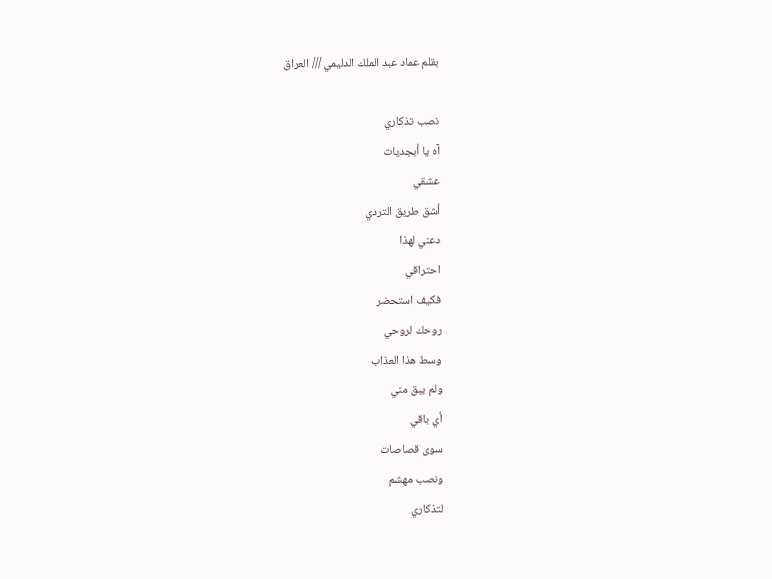بقلم عماد عبد الملك الدليمي /// العراق

نصب تذكاري
آه يا أبجديات
عشقي
أشق طريق التردي
دعني لهذا
احتراقي
فكيف استحضر
روحك لروحي
وسط هذا العذاب
ولم يبق مني
أي باقي
سوى قصاصات
ونصب مهشم
لتذكاري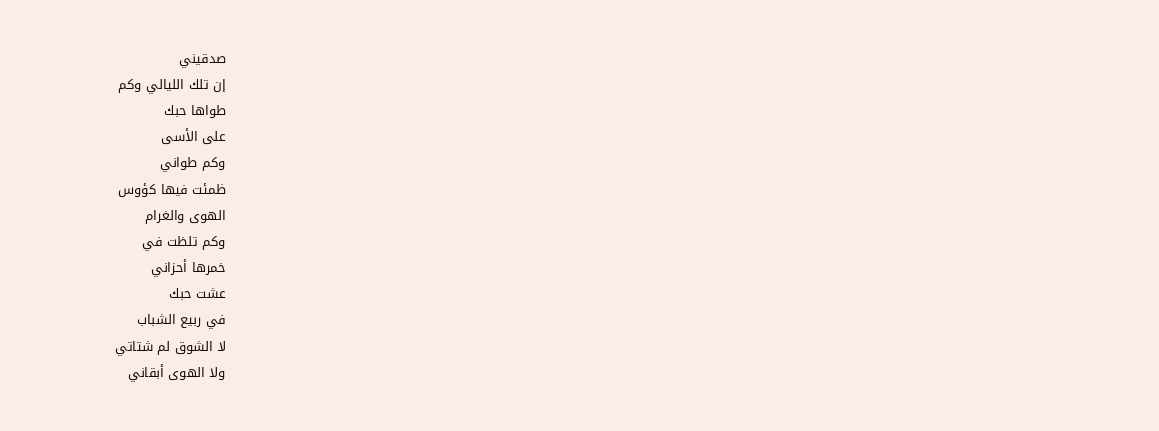صدقيني
إن تلك الليالي وكم
طواها حبك
على الأسى
وكم طواني
ظمئت فيها كؤوس
الهوى والغرام
وكم تلظت في
خمرها أحزاني
عشت حبك
في ربيع الشباب
لا الشوق لم شتاتي
ولا الهوى أبقاني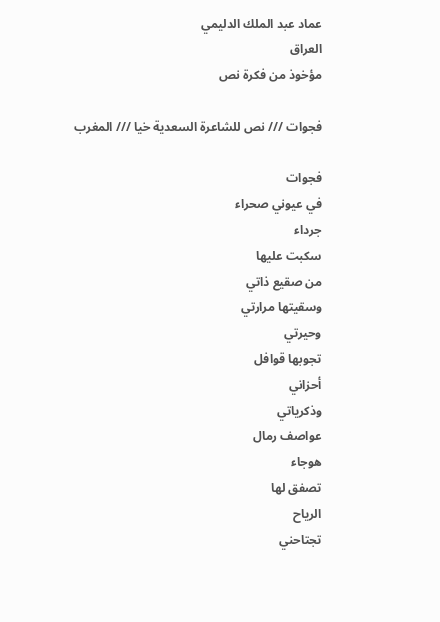عماد عبد الملك الدليمي
العراق
مؤخوذ من فكرة نص

فجوات /// نص للشاعرة السعدية خيا /// المغرب

فجوات
في عيوني صحراء
جرداء
سكبت عليها
من صقيع ذاتي
وسقيتها مرارتي
وحيرتي
تجوبها قوافل
أحزاني
وذكرياتي
عواصف رمال
هوجاء
تصفق لها
الرياح
تجتاحني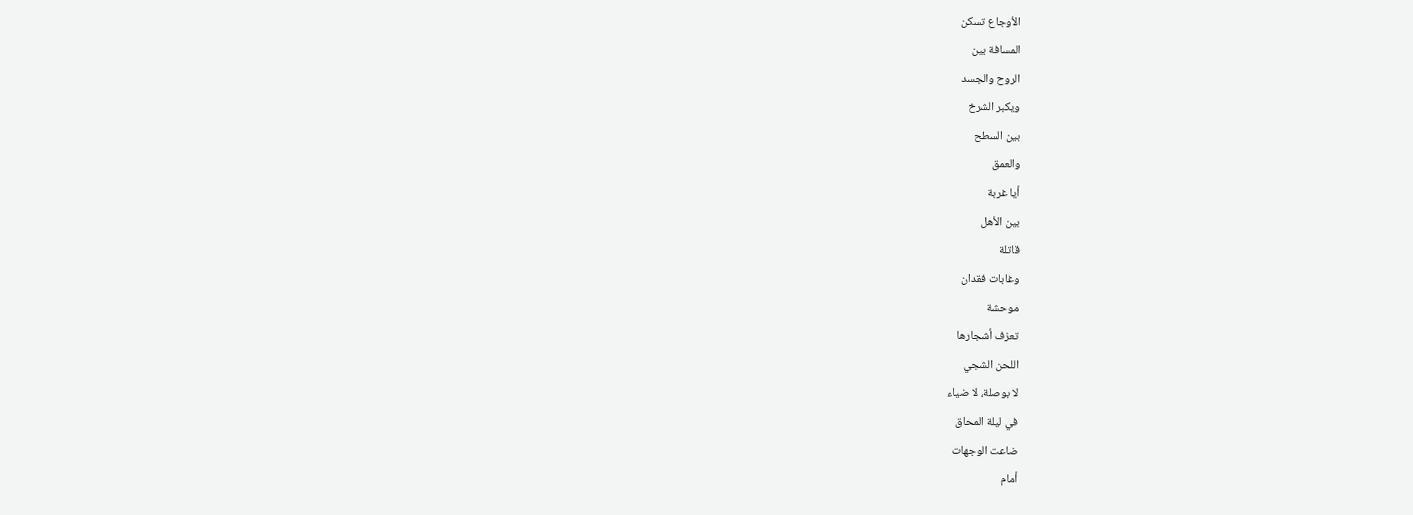الأوجاع تسكن
المسافة بين
الروح والجسد
ويكبر الشرخ
بين السطح
والعمق
أيا غربة
بين الأهل
قاتلة
وغابات فقدان
موحشة
تعزف أشجارها
اللحن الشجي
لا بوصلة، لا ضياء
في ليلة المحاق
ضاعت الوجهات
أمام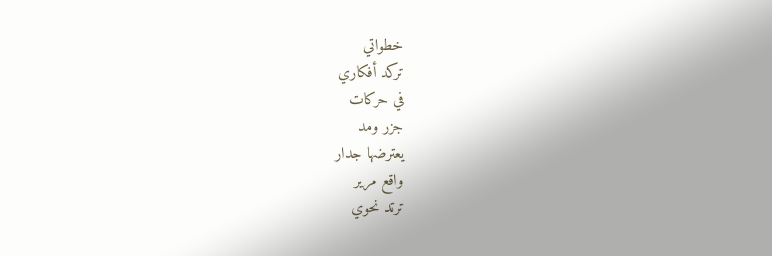خطواتي
تركد أفكاري
في حركات
جزر ومد
يعترضها جدار
واقع مرير
ترتد نحوي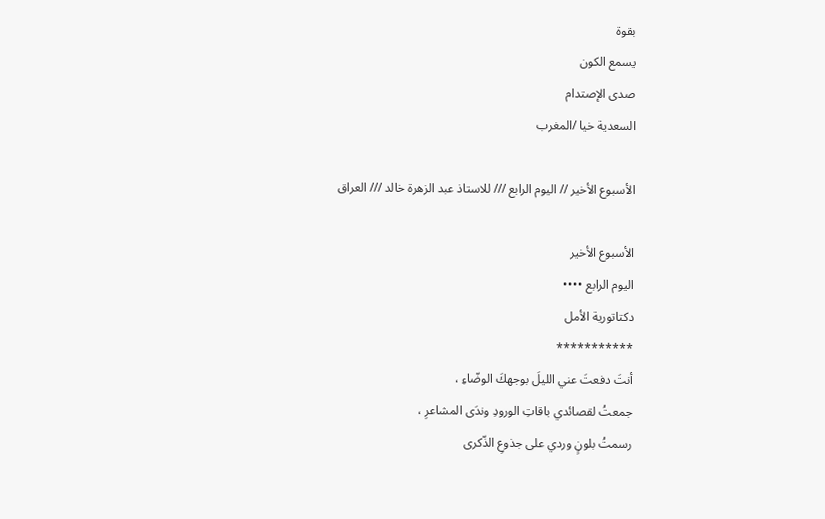بقوة
يسمع الكون
صدى الإصتدام
السعدية خيا /المغرب

الأسبوع الأخير // اليوم الرابع /// للاستاذ عبد الزهرة خالد /// العراق

الأسبوع الأخير
اليوم الرابع ••••
دكتاتورية الأمل
***********
أنتَ دفعتَ عني الليلَ بوجهكَ الوضّاءِ ،
جمعتُ لقصائدي باقاتِ الورودِ وندَى المشاعرِ ،
رسمتُ بلونٍ وردي على جذوعِ الذّكرى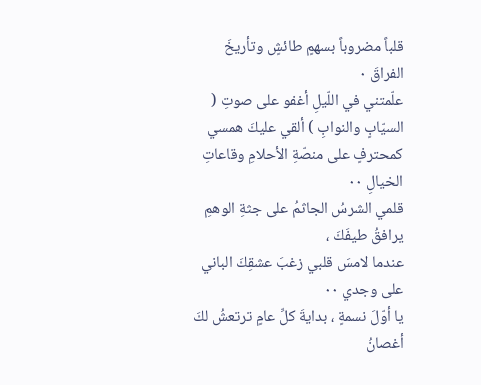قلباً مضروباً بسهمٍ طائشٍ وتأريخَ الفراقَ ٠
علّمتني في اللّيلِ أغفو على صوتِ ( السيّابٍ والنوابِ ) ألقي عليكَ همسي كمحترفٍ على منصّةِ الأحلامِ وقاعاتِ الخيالِ ٠٠
قلمي الشرسُ الجاثمُ على جثةِ الوهمِ يرافقُ طيفَكَ ،
عندما لامسَ قلبي زغبَ عشقِكَ الباني على وجدي ٠٠
يا أوّلَ نسمةٍ ، بدايةَ كلِّ عامٍ ترتعشُ لكَ أغصانُ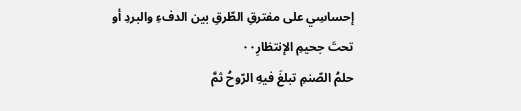إحساسِي على مفترقِ الطّرقِ بين الدفءِ والبردِ أو تحتَ جحيمِ الإنتظارِ٠٠
حلمُ الصّنمِ تبلغَ فيهِ الرّوحُ ثمَّ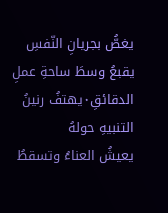يغصُّ بجريانِ النّفسِ
يقبعُ وسطَ ساحةِ عملِ الدقائقِ٠يهتفُ رنينُ التنبيهِ حولهُ
يعيشُ العناءُ وتسقطُ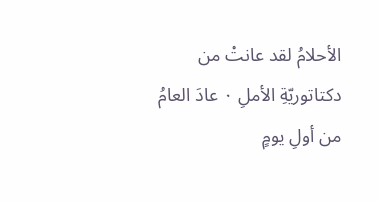الأحلامُ لقد عانتْ من دكتاتوريّةِ الأملِ ٠ عادَ العامُ من أولِ يومٍ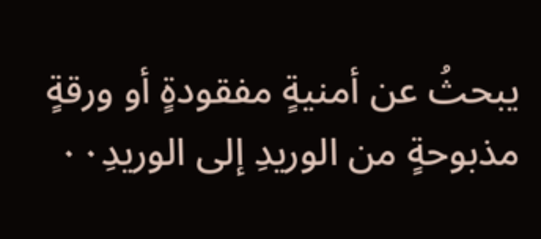يبحثُ عن أمنيةٍ مفقودةٍ أو ورقةٍ مذبوحةٍ من الوريدِ إلى الوريدِ٠٠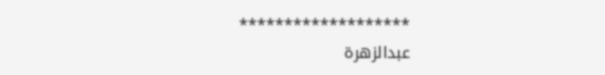*******************
عبدالزهرة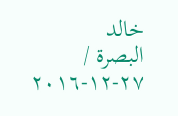خالد
البصرة / ٢٧-١٢-٢٠١٦